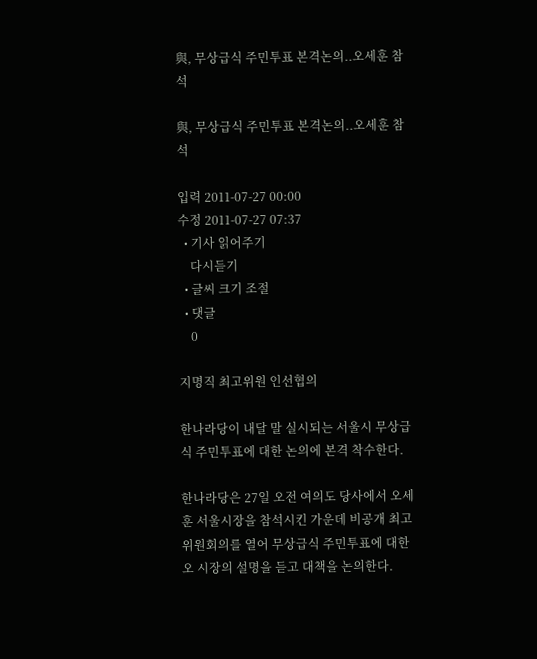與, 무상급식 주민투표 본격논의..오세훈 참석

與, 무상급식 주민투표 본격논의..오세훈 참석

입력 2011-07-27 00:00
수정 2011-07-27 07:37
  • 기사 읽어주기
    다시듣기
  • 글씨 크기 조절
  • 댓글
    0

지명직 최고위원 인선협의

한나라당이 내달 말 실시되는 서울시 무상급식 주민투표에 대한 논의에 본격 착수한다.

한나라당은 27일 오전 여의도 당사에서 오세훈 서울시장을 참석시킨 가운데 비공개 최고위원회의를 열어 무상급식 주민투표에 대한 오 시장의 설명을 듣고 대책을 논의한다.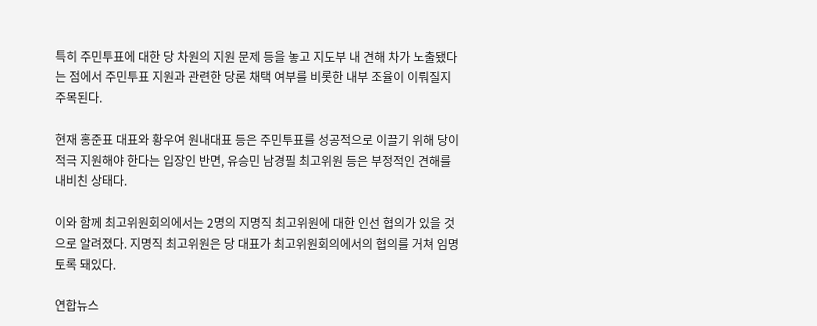특히 주민투표에 대한 당 차원의 지원 문제 등을 놓고 지도부 내 견해 차가 노출됐다는 점에서 주민투표 지원과 관련한 당론 채택 여부를 비롯한 내부 조율이 이뤄질지 주목된다.

현재 홍준표 대표와 황우여 원내대표 등은 주민투표를 성공적으로 이끌기 위해 당이 적극 지원해야 한다는 입장인 반면, 유승민 남경필 최고위원 등은 부정적인 견해를 내비친 상태다.

이와 함께 최고위원회의에서는 2명의 지명직 최고위원에 대한 인선 협의가 있을 것으로 알려졌다. 지명직 최고위원은 당 대표가 최고위원회의에서의 협의를 거쳐 임명토록 돼있다.

연합뉴스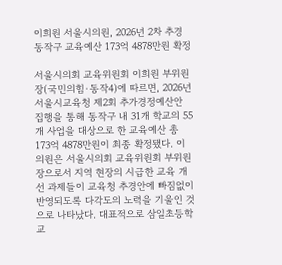이희원 서울시의원, 2026년 2차 추경 동작구 교육예산 173억 4878만원 확정

서울시의회 교육위원회 이희원 부위원장(국민의힘·동작4)에 따르면, 2026년 서울시교육청 제2회 추가경정예산안 집행을 통해 동작구 내 31개 학교의 55개 사업을 대상으로 한 교육예산 총 173억 4878만원이 최종 확정됐다. 이 의원은 서울시의회 교육위원회 부위원장으로서 지역 현장의 시급한 교육 개선 과제들이 교육청 추경안에 빠짐없이 반영되도록 다각도의 노력을 기울인 것으로 나타났다. 대표적으로 삼일초등학교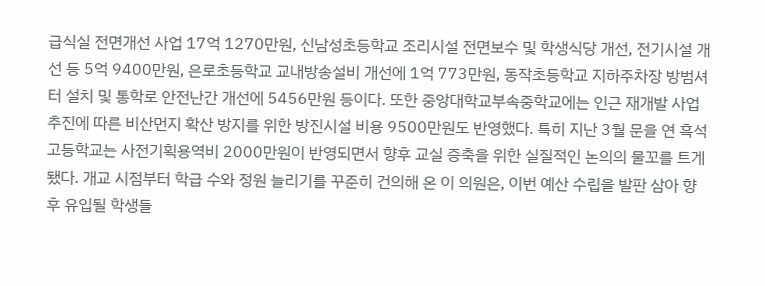급식실 전면개선 사업 17억 1270만원, 신남성초등학교 조리시설 전면보수 및 학생식당 개선, 전기시설 개선 등 5억 9400만원, 은로초등학교 교내방송설비 개선에 1억 773만원, 동작초등학교 지하주차장 방범셔터 설치 및 통학로 안전난간 개선에 5456만원 등이다. 또한 중앙대학교부속중학교에는 인근 재개발 사업 추진에 따른 비산먼지 확산 방지를 위한 방진시설 비용 9500만원도 반영했다. 특히 지난 3월 문을 연 흑석고등학교는 사전기획용역비 2000만원이 반영되면서 향후 교실 증축을 위한 실질적인 논의의 물꼬를 트게 됐다. 개교 시점부터 학급 수와 정원 늘리기를 꾸준히 건의해 온 이 의원은, 이번 예산 수립을 발판 삼아 향후 유입될 학생들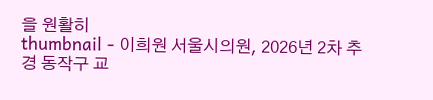을 원활히
thumbnail - 이희원 서울시의원, 2026년 2차 추경 동작구 교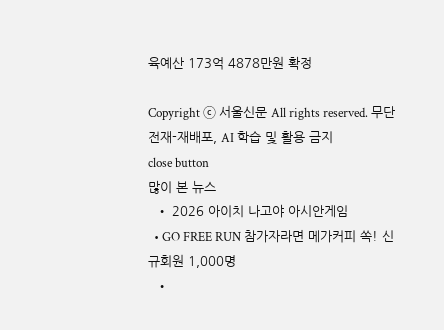육예산 173억 4878만원 확정

Copyright ⓒ 서울신문 All rights reserved. 무단 전재-재배포, AI 학습 및 활용 금지
close button
많이 본 뉴스
  • 2026 아이치 나고야 아시안게임
  • GO FREE RUN 참가자라면 메가커피 쏙! 신규회원 1,000명
  •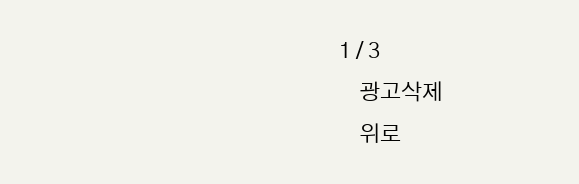1 / 3
    광고삭제
    위로